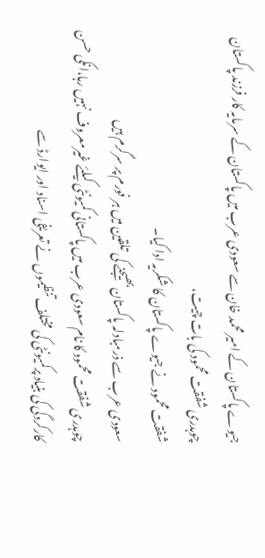جیوے پاکستان کے امیر محمد خان سے سعودی عرب میں پاکستان کے سرمایہ کار فرزند پاکستان چوہدری شفقت محمود کی بات چیت،
شفقت محمود نے جیوے پاکستان کا شکریہ ادا کیا۔
سعودی عرب سے ذرمبادلہ پاکستان بھیجنے کی تلقین میں ہر فورم پر سرگرم ہیں
چوہدری شفقت محمود کا نام سعودی عرب میں پاکستانی کمیونٹی کیلئے غیرمعروف نہیں رہا،انکی حسن کارکردگی کی بنیاد پرکمیونٹی کی مختلف تنظیموں نے تعریفی اسناد اور ایوارڈ سے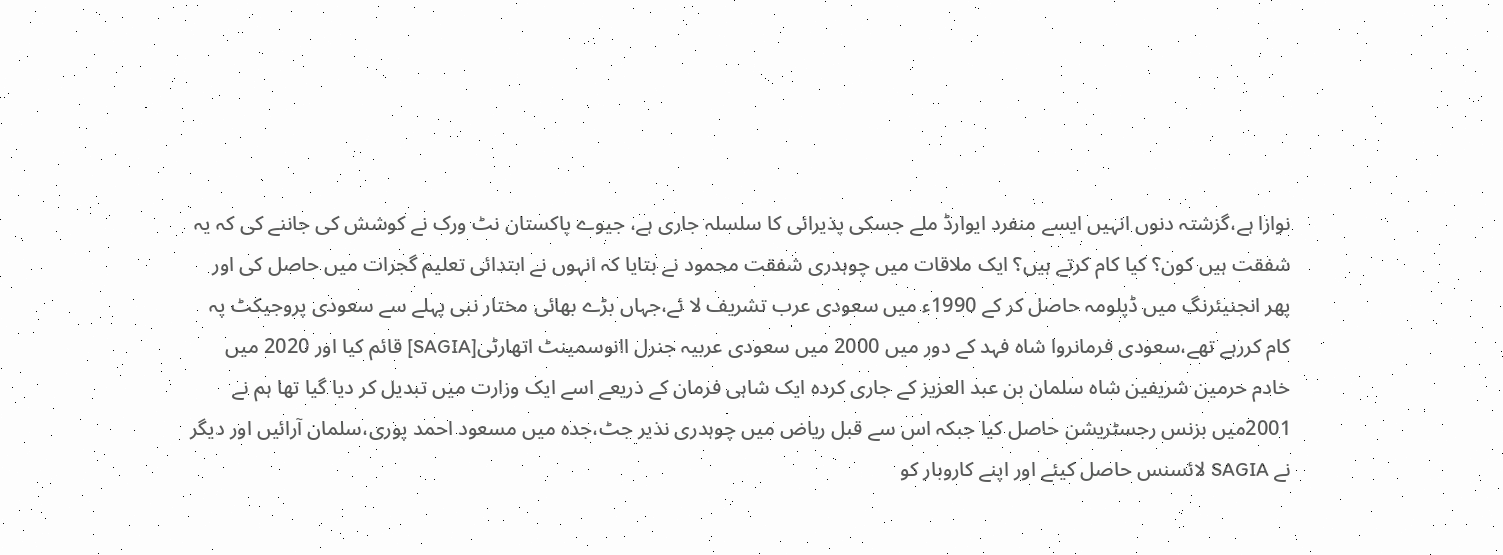نوازا ہے،گزشتہ دنوں انہیں ایسے منفرد ایوارڈ ملے جسکی پذیرائی کا سلسلہ جاری ہے، جیوے پاکستان نٹ ورک نے کوشش کی جاننے کی کہ یہ شفقت ہیں کون؟ کیا کام کرتے ہیں؟ ایک ملاقات میں چوہدری شفقت محمود نے بتایا کہ انہوں نے ابتدائی تعلیم گجرات میں حاصل کی اور پھر انجنیئرنگ میں ڈپلومہ حاصل کر کے 1990ء میں سعودی عرب تشریف لا ئے،جہاں بڑے بھائی مختار نبی پہلے سے سعودی پروجیکٹ پہ کام کررہے تھے،سعودی فرمانروا شاہ فہد کے دور میں 2000 میں سعودی عربیہ جنرل اانوسمینٹ اتھارٹی[SAGIA] قائم کیا اور 2020 میں خادم حرمین شریفین شاہ سلمان بن عبد العزیز کے جاری کردہ ایک شاہی فرمان کے ذریعے اسے ایک وزارت میں تبدیل کر دیا گیا تھا ہم نے 2001میں بزنس رجسٹریشن حاصل کیا جبکہ اس سے قبل ریاض میں چوہدری نذیر جٹ،جدہ میں مسعود احمد پوری،سلمان آرائیں اور دیگر نے SAGIA لائسنس حاصل کیئے اور اپنے کاروبار کو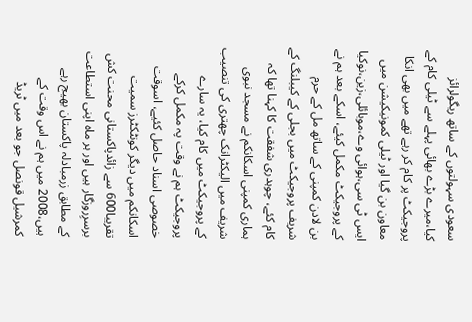سعودی سہولتوں کے ساتھ ریگولرائز کیا،میرے بڑے بھائی پہلے سے ٹیلی کام کے پروجیکٹ پر کام کر رہے تھے میں بھی انکا معاون بن گیا اور ٹیلی کمونیکیشن میں ایس ٹی سی،ہوائی وے،موبائلی،زین،نوکیا کے پروجیکٹ مکمل کیئے، اسکے بعد ہم نے بن لادن کمپنی کے ساتھ مل کے حرم شریف پروجیکٹ میں بجلی کے کیبلنگ کے کام کئے، چوہدری شفقت کا کہنا تھا کہ ہماری کمپنی اسکانکم نے مسجد نبوی شریف میں الیکٹرانک چھتری کی تنصیب کے پروجیکٹ میں کام کیا، یہ سارے پروجیکٹ ہم نے وقت پہ مکمل کرکے خصوصی اسناد حاصل کئیے، اسوقت اسکانکم میں دیگر کونٹکٹرز سمیت تقریبا600 سے زائدپاکستانی محنت کش برسرِروزگار ہیں اور ہر ماہ اپنی استطاعت کے مطابق زرمبادلہ پاکستان بھیج رہے ہیں،2008 میں ہم نے اس وقت کے کمرشیل قونصل جو بعد میں ٹریڈ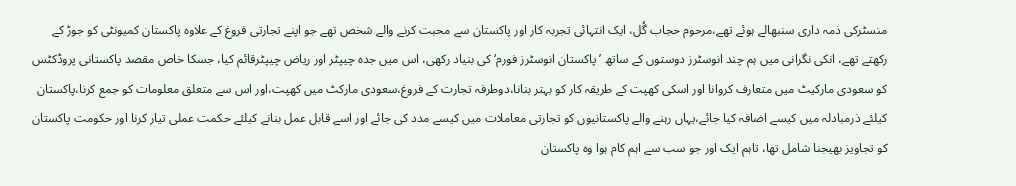منسٹرکی ذمہ داری سنبھالے ہوئے تھے،مرحوم حجاب گُل، ایک انتہائی تجربہ کار اور پاکستان سے محبت کرنے والے شخص تھے جو اپنے تجارتی فروغ کے علاوہ پاکستان کمیونٹی کو جوڑ کے رکھتے تھے، انکی نگرانی میں ہم چند انوسٹرز دوستوں کے ساتھ ’پاکستان انوسٹرز فورم‘ کی بنیاد رکھی، اس میں جدہ چیپٹر اور ریاض چیپٹرقائم کیا، جسکا خاص مقصد پاکستانی پروڈکٹس کو سعودی مارکیٹ میں متعارف کروانا اور اسکی کھپت کے طریقہ کار کو بہتر بنانا،دوطرفہ تجارت کے فروغ،سعودی مارکٹ میں کھپت،اور اس سے متعلق معلومات کو جمع کرنا،پاکستان کیلئے ذرمبادلہ میں کیسے اضافہ کیا جائے،یہاں رہنے والے پاکستانیوں کو تجارتی معاملات میں کیسے مدد کی جائے اور اسے قابل عمل بنانے کیلئے حکمت عملی تیار کرنا اور حکومت پاکستان کو تجاویز بھیجنا شامل تھا، تاہم ایک اور جو سب سے اہم کام ہوا وہ پاکستان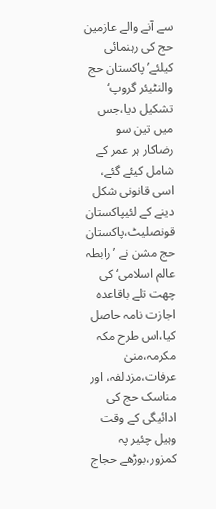سے آنے والے عازمین حج کی رہنمائی کیلئے’پاکستان حج والنٹیئر گروپ‘ تشکیل دیا،جس میں تین سو رضاکار ہر عمر کے شامل کیئے گئے، اسی قانونی شکل دینے کے لئیپاکستان قونصلیٹ،پاکستان حج مشن نے ’رابطہ عالم اسلامی‘ کی چھت تلے باقاعدہ اجازت نامہ حاصل کیا،اس طرح مکہ مکرمہ،منیٰ عرفات،مزدلفہ، اور مناسک حج کی ادائیگی کے وقت وہیل چئیر پہ کمزور،بوڑھے حجاج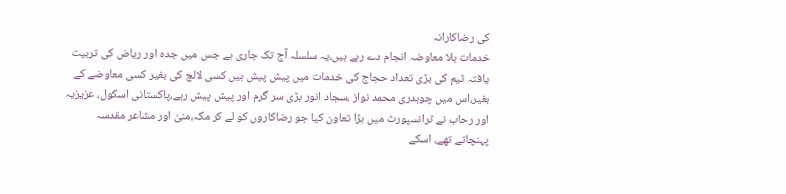کی رضاکارانہ
خدمات بلا معاوضہ انجام دے رہے ہیں،یہ سلسلہ آج تک جاری ہے جس میں جدہ اور ریاض کی تربیت یافتہ ٹیم کی بڑی تعداد حجاج کی خدمات میں پیش پیش ہیں کسی لالچ کی بغیر کسی معاوضے کے بغیر،اس میں چوہدری محمد نواز ،سجاد انور بڑی سر گرم اور پیش پیش رہے،پاکستانی اسکول، عزیزیہ اور رحاب نے ٹرانسپورٹ میں بڑا تعاون کیا جو رضاکاروں کو لے کر مکہ،منیٰ اور مشاعر مقدسہ پہنچاتے تھے، اسکے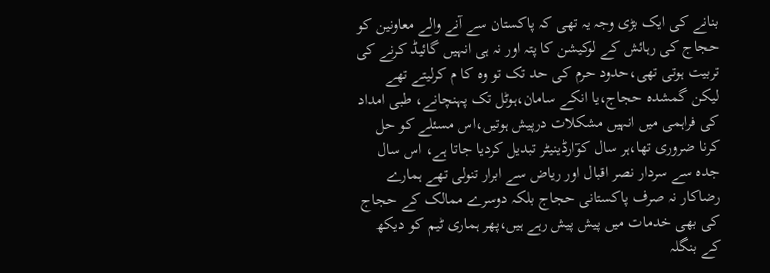بنانے کی ایک بڑی وجہ یہ تھی کہ پاکستان سے آنے والے معاونین کو حجاج کی رہائش کے لوکیشن کا پتہ اور نہ ہی انہیں گائیڈ کرنے کی تربیت ہوتی تھی،حدود حرم کی حد تک تو وہ کا م کرلیتے تھے لیکن گمشدہ حجاج،یا انکے سامان،ہوٹل تک پہنچانے، طبی امداد کی فراہمی میں انہیں مشکلات درپیش ہوتیں،اس مسئلے کو حل کرنا ضروری تھا،ہر سال کوٓارڈینیٹر تبدیل کردیا جاتا ہے، اس سال جدہ سے سردار نصر اقبال اور ریاض سے ابرار تنولی تھے ہمارے رضاکار نہ صرف پاکستانی حجاج بلکہ دوسرے ممالک کے حجاج کی بھی خدمات میں پیش پیش رہے ہیں،پھر ہماری ٹیم کو دیکھ کے بنگلہ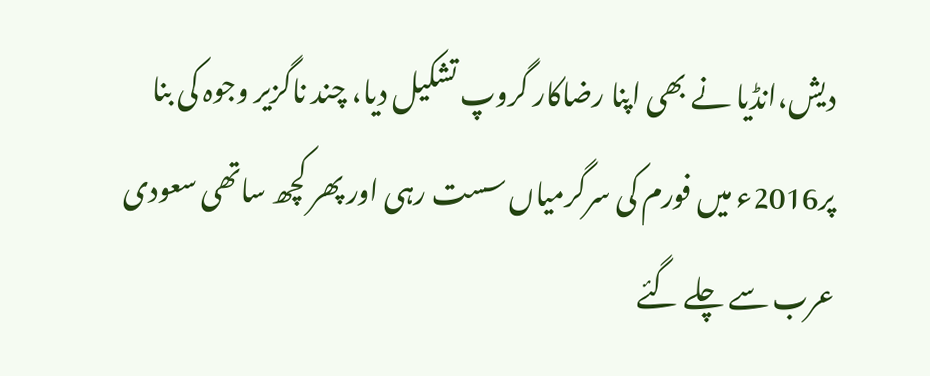دیش،انڈیا نے بھی اپنا رضاکار گروپ تشکیل دیا، چند ناگزیر وجوہ کی بنا پر2016ء میں فورم کی سرگرمیاں سست رہی اور پھر کچھ ساتھی سعودی عرب سے چلے گئے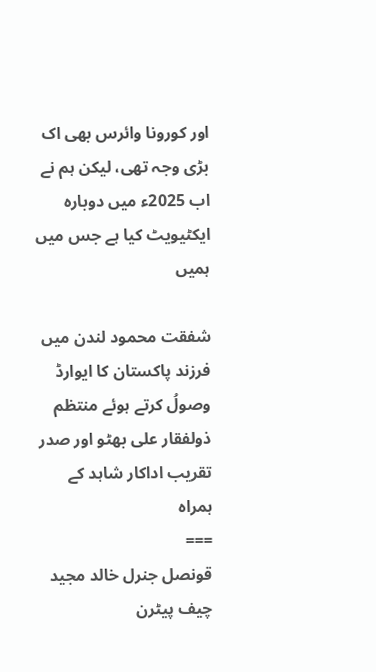اور کورونا وائرس بھی اک بڑی وجہ تھی، لیکن ہم نے اب 2025ء میں دوبارہ ایکٹیویٹ کیا ہے جس میں ہمیں

شفقت محمود لندن میں فرزند پاکستان کا ایوارڈ وصولُ کرتے ہوئے منتظم ذولفقار علی بھٹو اور صدر تقریب اداکار شاہد کے ہمراہ
===
قونصل جنرل خالد مجید چیف پیٹرن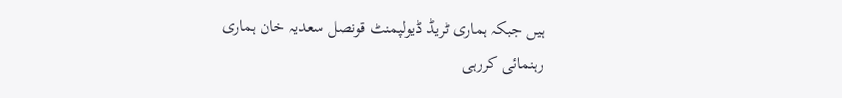ہیں جبکہ ہماری ٹریڈ ڈیولپمنٹ قونصل سعدیہ خان ہماری رہنمائی کررہی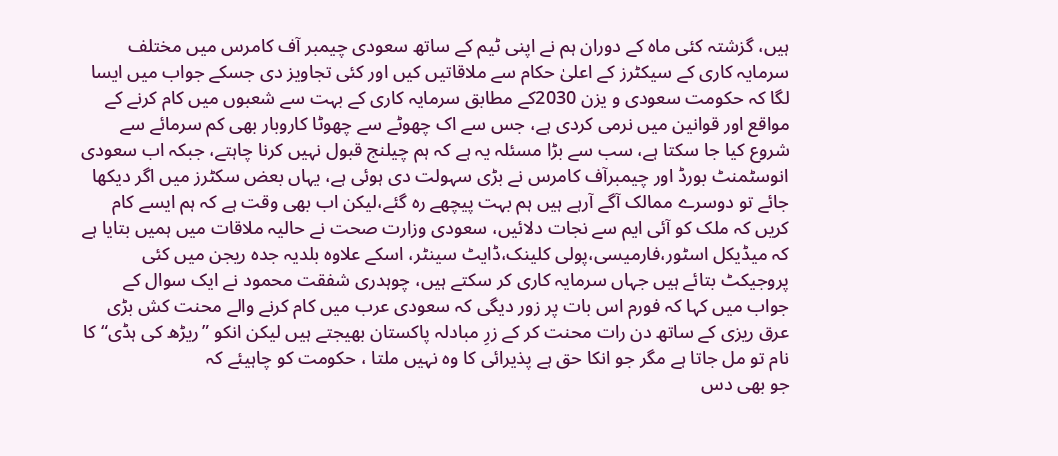ہیں، گزشتہ کئی ماہ کے دوران ہم نے اپنی ٹیم کے ساتھ سعودی چیمبر آف کامرس میں مختلف سرمایہ کاری کے سیکٹرز کے اعلیٰ حکام سے ملاقاتیں کیں اور کئی تجاویز دی جسکے جواب میں ایسا لگا کہ حکومت سعودی و یزن 2030کے مطابق سرمایہ کاری کے بہت سے شعبوں میں کام کرنے کے مواقع اور قوانین میں نرمی کردی ہے، جس سے اک چھوٹے سے چھوٹا کاروبار بھی کم سرمائے سے شروع کیا جا سکتا ہے، سب سے بڑا مسئلہ یہ ہے کہ ہم چیلنج قبول نہیں کرنا چاہتے، جبکہ اب سعودی انوسٹمنٹ بورڈ اور چیمبرآف کامرس نے بڑی سہولت دی ہوئی ہے، یہاں بعض سکٹرز میں اگر دیکھا جائے تو دوسرے ممالک آگے آرہے ہیں ہم بہت پیچھے رہ گئے،لیکن اب بھی وقت ہے کہ ہم ایسے کام کریں کہ ملک کو آئی ایم سے نجات دلائیں، سعودی وزارت صحت نے حالیہ ملاقات میں ہمیں بتایا ہے کہ میڈیکل اسٹور،فارمیسی،پولی کلینک،ڈایٹ سینٹر، اسکے علاوہ بلدیہ جدہ ریجن میں کئی پروجیکٹ بتائے ہیں جہاں سرمایہ کاری کر سکتے ہیں، چوہدری شفقت محمود نے ایک سوال کے جواب میں کہا کہ فورم اس بات پر زور دیگی کہ سعودی عرب میں کام کرنے والے محنت کش بڑی عرق ریزی کے ساتھ دن رات محنت کر کے زرِ مبادلہ پاکستان بھیجتے ہیں لیکن انکو ”ریڑھ کی ہڈی“ کا نام تو مل جاتا ہے مگر جو انکا حق ہے پذیرائی کا وہ نہیں ملتا ، حکومت کو چاہیئے کہ
جو بھی دس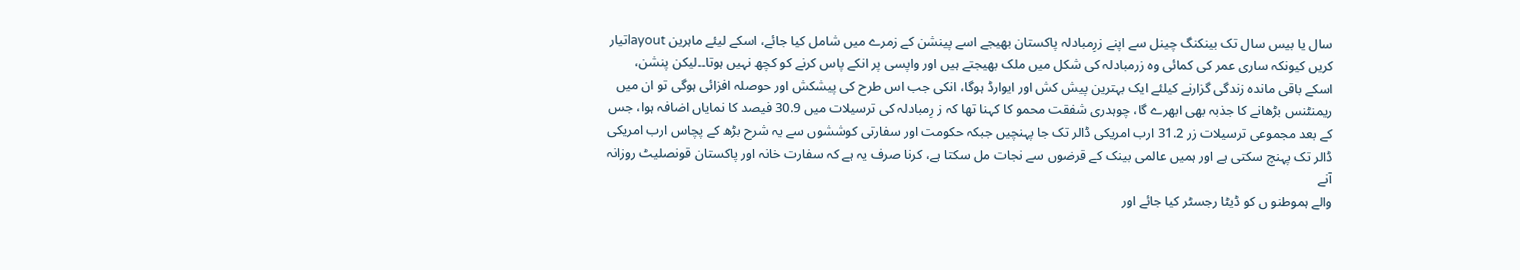سال یا بیس سال تک بینکنگ چینل سے اپنے زرِمبادلہ پاکستان بھیجے اسے پینشن کے زمرے میں شامل کیا جائے، اسکے لیئے ماہرین layoutتیار کریں کیونکہ ساری عمر کی کمائی وہ زرمبادلہ کی شکل میں ملک بھیجتے ہیں اور واپسی پر انکے پاس کرنے کو کچھ نہیں ہوتا۔۔لیکن پنشن، اسکے باقی ماندہ زندگی گزارنے کیلئے ایک بہترین پیش کش اور ایوارڈ ہوگا، انکی جب اس طرح کی پیشکش اور حوصلہ افزائی ہوگی تو ان میں ریمنٹنس بڑھانے کا جذبہ بھی ابھرے گا، چوہدری شفقت محمو کا کہنا تھا کہ ز رِمبادلہ کی ترسیلات میں 30.9 فیصد کا نمایاں اضافہ ہوا، جس کے بعد مجموعی ترسیلات زر 31.2 ارب امریکی ڈالر تک جا پہنچیں جبکہ حکومت اور سفارتی کوششوں سے یہ شرح بڑھ کے پچاس ارب امریکی ڈالر تک پہنچ سکتی ہے اور ہمیں عالمی بینک کے قرضوں سے نجات مل سکتا ہے، کرنا صرف یہ ہے کہ سفارت خانہ اور پاکستان قونصلیٹ روزانہ آنے
والے ہموطنو ں کو ڈیٹا رجسٹر کیا جائے اور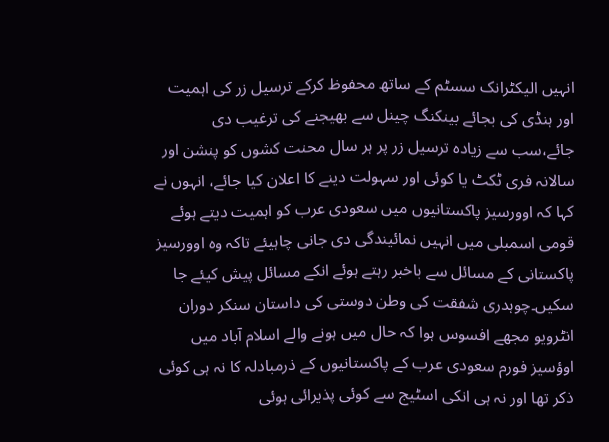انہیں الیکٹرانک سسٹم کے ساتھ محفوظ کرکے ترسیل زر کی اہمیت اور ہنڈی کی بجائے بینکنگ چینل سے بھیجنے کی ترغیب دی جائے،سب سے زیادہ ترسیل زر پر ہر سال محنت کشوں کو پنشن اور سالانہ فری ٹکٹ یا کوئی اور سہولت دینے کا اعلان کیا جائے، انہوں نے کہا کہ اوورسیز پاکستانیوں میں سعودی عرب کو اہمیت دیتے ہوئے قومی اسمبلی میں انہیں نمائیندگی دی جانی چاہیئے تاکہ وہ اوورسیز پاکستانی کے مسائل سے باخبر رہتے ہوئے انکے مسائل پیش کیئے جا سکیں۔چوہدری شفقت کی وطن دوستی کی داستان سنکر دوران انٹرویو مجھے افسوس ہوا کہ حال میں ہونے والے اسلام آباد میں اوؤسیز فورم سعودی عرب کے پاکستانیوں کے ذرمبادلہ کا نہ ہی کوئی ذکر تھا اور نہ ہی انکی اسٹیج سے کوئی پذیرائی ہوئی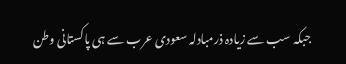جبکہ سب سے زیادہ ذرمبادلہ سعودی عرب سے ہی پاکستانی وطن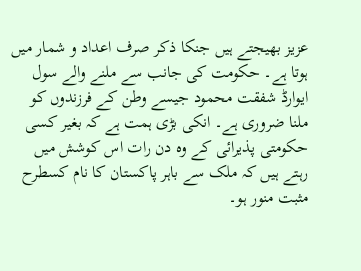عزیز بھیجتے ہیں جنکا ذکر صرف اعداد و شمار میں ہوتا ہے۔ حکومت کی جانب سے ملنے والے سول ایوارڈ شفقت محمود جیسے وطن کے فرزندوں کو ملنا ضروری ہے۔ انکی بڑی ہمت ہے کہ بغیر کسی حکومتی پذیرائی کے وہ دن رات اس کوشش میں رہتے ہیں کہ ملک سے باہر پاکستان کا نام کسطرح مثبت منور ہو۔